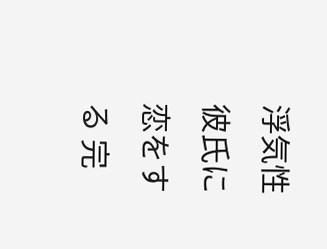浮気性彼氏に恋をする 完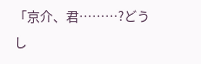「京介、君………?どうし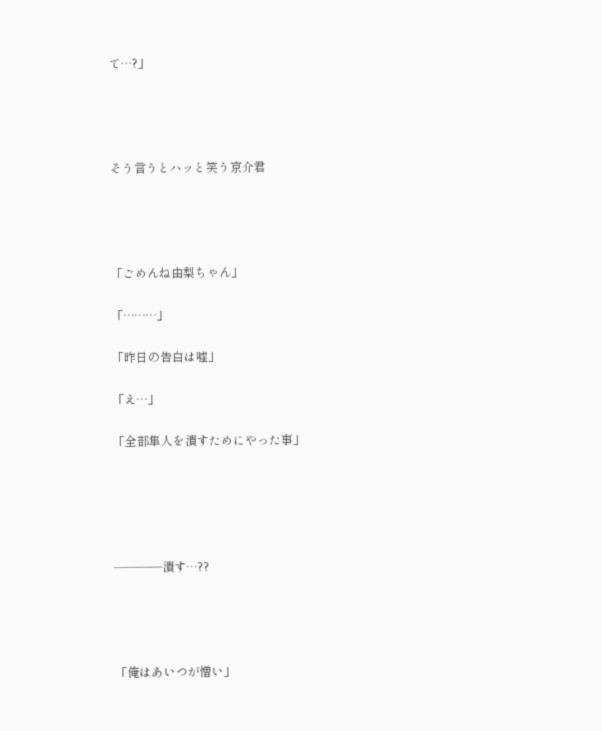て…?」




そう言うとハッと笑う京介君




「ごめんね由梨ちゃん」

「………」

「昨日の告白は嘘」

「え…」

「全部隼人を潰すためにやった事」





――――潰す…??




「俺はあいつが憎い」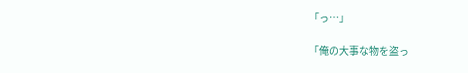「っ…」

「俺の大事な物を盗っ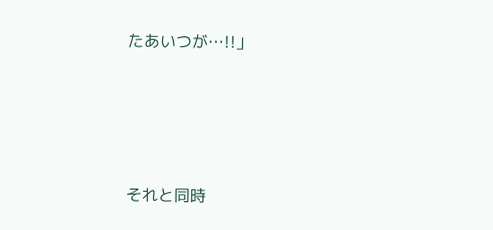たあいつが…!!」




それと同時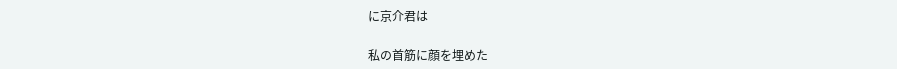に京介君は

私の首筋に顔を埋めた